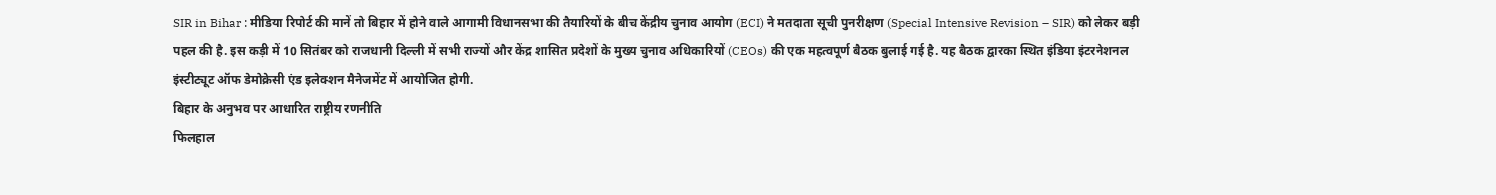SIR in Bihar : मीडिया रिपोर्ट की मानें तो बिहार में होने वाले आगामी विधानसभा की तैयारियों के बीच केंद्रीय चुनाव आयोग (ECI) ने मतदाता सूची पुनरीक्षण (Special Intensive Revision – SIR) को लेकर बड़ी पहल की है. इस कड़ी में 10 सितंबर को राजधानी दिल्ली में सभी राज्यों और केंद्र शासित प्रदेशों के मुख्य चुनाव अधिकारियों (CEOs) की एक महत्वपूर्ण बैठक बुलाई गई है. यह बैठक द्वारका स्थित इंडिया इंटरनेशनल इंस्टीट्यूट ऑफ डेमोक्रेसी एंड इलेक्शन मैनेजमेंट में आयोजित होगी.
बिहार के अनुभव पर आधारित राष्ट्रीय रणनीति
फिलहाल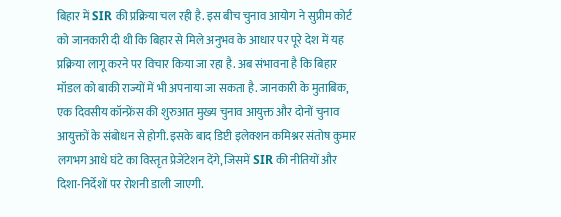बिहार में SIR की प्रक्रिया चल रही है. इस बीच चुनाव आयोग ने सुप्रीम कोर्ट को जानकारी दी थी कि बिहार से मिले अनुभव के आधार पर पूरे देश में यह प्रक्रिया लागू करने पर विचार किया जा रहा है. अब संभावना है कि बिहार मॉडल को बाकी राज्यों में भी अपनाया जा सकता है. जानकारी के मुताबिक, एक दिवसीय कॉन्फ्रेंस की शुरुआत मुख्य चुनाव आयुक्त और दोनों चुनाव आयुक्तों के संबोधन से होगी. इसके बाद डिप्टी इलेक्शन कमिश्नर संतोष कुमार लगभग आधे घंटे का विस्तृत प्रेजेंटेशन देंगे, जिसमें SIR की नीतियों और दिशा-निर्देशों पर रोशनी डाली जाएगी.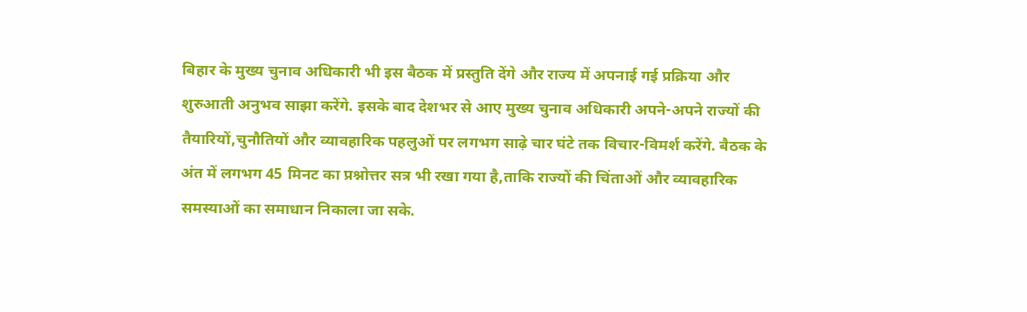बिहार के मुख्य चुनाव अधिकारी भी इस बैठक में प्रस्तुति देंगे और राज्य में अपनाई गई प्रक्रिया और शुरुआती अनुभव साझा करेंगे. इसके बाद देशभर से आए मुख्य चुनाव अधिकारी अपने-अपने राज्यों की तैयारियों,चुनौतियों और व्यावहारिक पहलुओं पर लगभग साढ़े चार घंटे तक विचार-विमर्श करेंगे. बैठक के अंत में लगभग 45 मिनट का प्रश्नोत्तर सत्र भी रखा गया है,ताकि राज्यों की चिंताओं और व्यावहारिक समस्याओं का समाधान निकाला जा सके.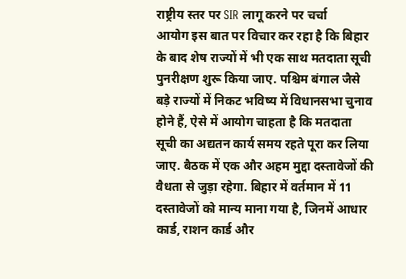राष्ट्रीय स्तर पर SIR लागू करने पर चर्चा
आयोग इस बात पर विचार कर रहा है कि बिहार के बाद शेष राज्यों में भी एक साथ मतदाता सूची पुनरीक्षण शुरू किया जाए. पश्चिम बंगाल जैसे बड़े राज्यों में निकट भविष्य में विधानसभा चुनाव होने हैं, ऐसे में आयोग चाहता है कि मतदाता सूची का अद्यतन कार्य समय रहते पूरा कर लिया जाए. बैठक में एक और अहम मुद्दा दस्तावेजों की वैधता से जुड़ा रहेगा. बिहार में वर्तमान में 11 दस्तावेजों को मान्य माना गया है, जिनमें आधार कार्ड, राशन कार्ड और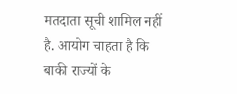मतदाता सूची शामिल नहीं है. आयोग चाहता है कि बाकी राज्यों के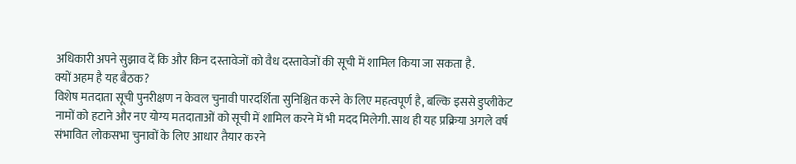अधिकारी अपने सुझाव दें कि और किन दस्तावेजों को वैध दस्तावेजों की सूची में शामिल किया जा सकता है.
क्यों अहम है यह बैठक?
विशेष मतदाता सूची पुनरीक्षण न केवल चुनावी पारदर्शिता सुनिश्चित करने के लिए महत्वपूर्ण है, बल्कि इससे डुप्लीकेट नामों को हटाने और नए योग्य मतदाताओं को सूची में शामिल करने में भी मदद मिलेगी. साथ ही यह प्रक्रिया अगले वर्ष संभावित लोकसभा चुनावों के लिए आधार तैयार करने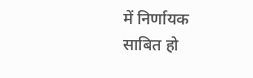में निर्णायक साबित हो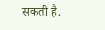सकती है.